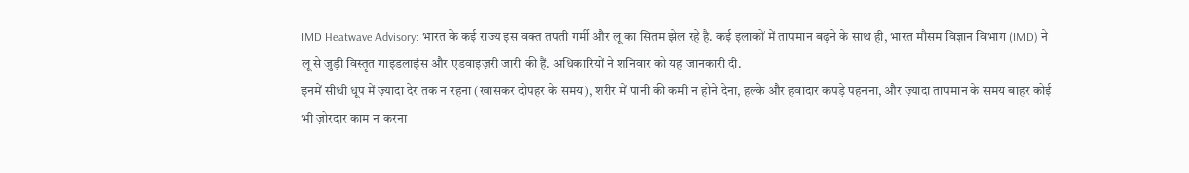IMD Heatwave Advisory: भारत के कई राज्य इस वक्त तपती गर्मी और लू का सितम झेल रहे है. कई इलाकों में तापमान बढ़ने के साथ ही, भारत मौसम विज्ञान विभाग (IMD) ने लू से जुड़ी विस्तृत गाइडलाइंस और एडवाइज़री जारी की हैं. अधिकारियों ने शनिवार को यह जानकारी दी.
इनमें सीधी धूप में ज़्यादा देर तक न रहना (खासकर दोपहर के समय), शरीर में पानी की कमी न होने देना, हल्के और हवादार कपड़े पहनना, और ज़्यादा तापमान के समय बाहर कोई भी ज़ोरदार काम न करना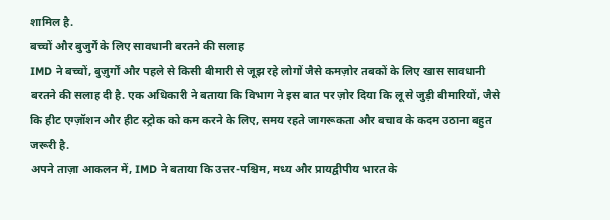शामिल है.
बच्चों और बुजुर्गें के लिए सावधानी बरतने की सलाह
IMD ने बच्चों, बुज़ुर्गों और पहले से किसी बीमारी से जूझ रहे लोगों जैसे कमज़ोर तबकों के लिए खास सावधानी बरतने की सलाह दी है. एक अधिकारी ने बताया कि विभाग ने इस बात पर ज़ोर दिया कि लू से जुड़ी बीमारियों, जैसे कि हीट एग्ज़ॉशन और हीट स्ट्रोक को कम करने के लिए, समय रहते जागरूकता और बचाव के कदम उठाना बहुत जरूरी है.
अपने ताज़ा आकलन में, IMD ने बताया कि उत्तर-पश्चिम, मध्य और प्रायद्वीपीय भारत के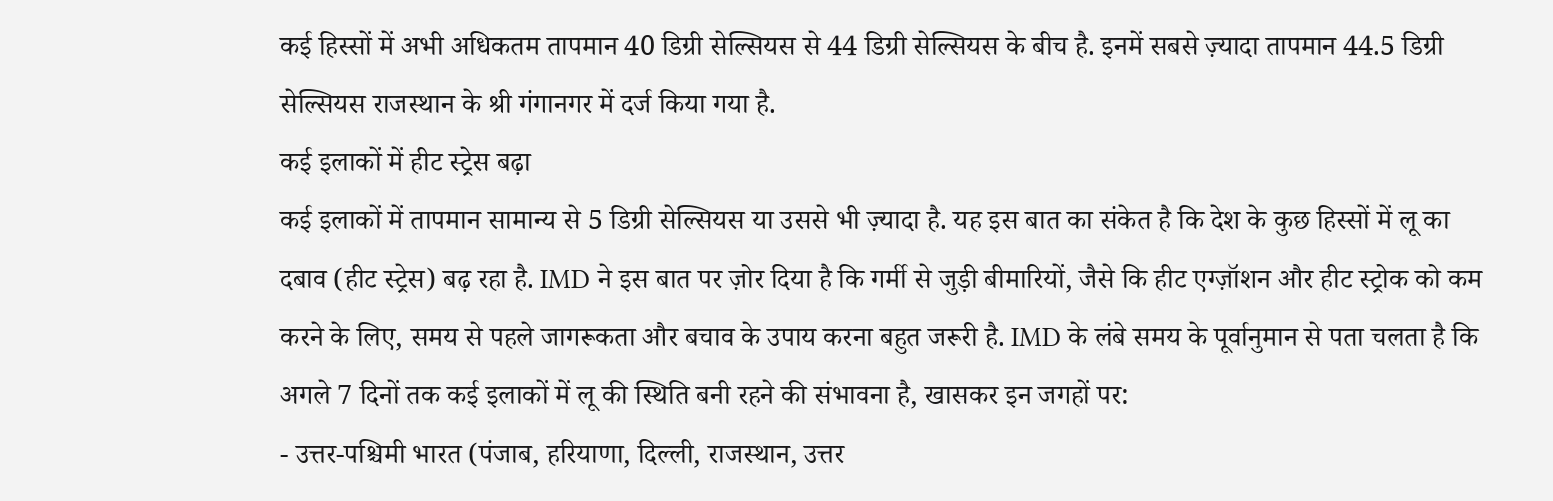कई हिस्सों में अभी अधिकतम तापमान 40 डिग्री सेल्सियस से 44 डिग्री सेल्सियस के बीच है. इनमें सबसे ज़्यादा तापमान 44.5 डिग्री सेल्सियस राजस्थान के श्री गंगानगर में दर्ज किया गया है.
कई इलाकों में हीट स्ट्रेस बढ़ा
कई इलाकों में तापमान सामान्य से 5 डिग्री सेल्सियस या उससे भी ज़्यादा है. यह इस बात का संकेत है कि देश के कुछ हिस्सों में लू का दबाव (हीट स्ट्रेस) बढ़ रहा है. IMD ने इस बात पर ज़ोर दिया है कि गर्मी से जुड़ी बीमारियों, जैसे कि हीट एग्ज़ॉशन और हीट स्ट्रोक को कम करने के लिए, समय से पहले जागरूकता और बचाव के उपाय करना बहुत जरूरी है. IMD के लंबे समय के पूर्वानुमान से पता चलता है कि अगले 7 दिनों तक कई इलाकों में लू की स्थिति बनी रहने की संभावना है, खासकर इन जगहों पर:
- उत्तर-पश्चिमी भारत (पंजाब, हरियाणा, दिल्ली, राजस्थान, उत्तर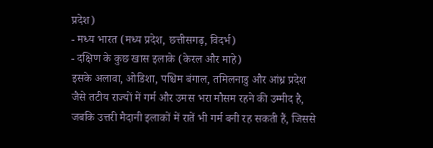प्रदेश)
- मध्य भारत (मध्य प्रदेश, छत्तीसगढ़, विदर्भ)
- दक्षिण के कुछ खास इलाके (केरल और माहे)
इसके अलावा, ओडिशा, पश्चिम बंगाल, तमिलनाडु और आंध्र प्रदेश जैसे तटीय राज्यों में गर्म और उमस भरा मौसम रहने की उम्मीद है, जबकि उत्तरी मैदानी इलाकों में रातें भी गर्म बनी रह सकती हैं, जिससे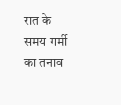रात के समय गर्मी का तनाव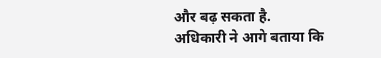और बढ़ सकता है.
अधिकारी ने आगे बताया कि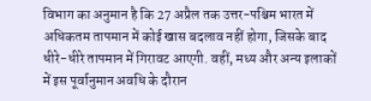विभाग का अनुमान है कि 27 अप्रैल तक उत्तर-पश्चिम भारत में अधिकतम तापमान में कोई खास बदलाव नहीं होगा, जिसके बाद धीरे-धीरे तापमान में गिरावट आएगी. वहीं, मध्य और अन्य इलाकों में इस पूर्वानुमान अवधि के दौरान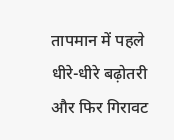तापमान में पहले धीरे-धीरे बढ़ोतरी और फिर गिरावट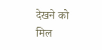देखने को मिल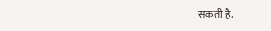सकती है.